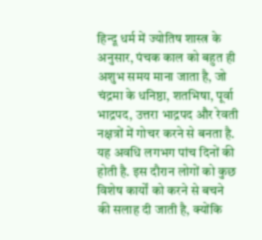हिन्दू धर्म में ज्योतिष शास्त्र के अनुसार, पंचक काल को बहुत ही अशुभ समय माना जाता है, जो चंद्रमा के धनिष्ठा, शतभिषा, पूर्वा भाद्रपद, उत्तरा भाद्रपद और रेवती नक्षत्रों में गोचर करने से बनता है. यह अवधि लगभग पांच दिनों की होती है. इस दौरान लोगों को कुछ विशेष कार्यों को करने से बचने की सलाह दी जाती है, क्योंकि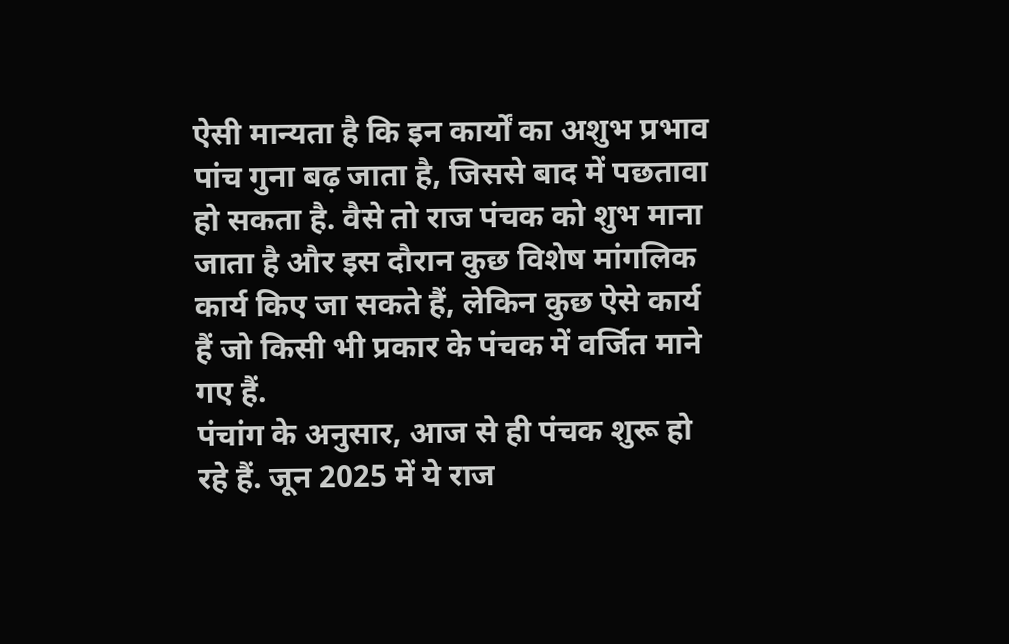ऐसी मान्यता है कि इन कार्यों का अशुभ प्रभाव पांच गुना बढ़ जाता है, जिससे बाद में पछतावा हो सकता है. वैसे तो राज पंचक को शुभ माना जाता है और इस दौरान कुछ विशेष मांगलिक कार्य किए जा सकते हैं, लेकिन कुछ ऐसे कार्य हैं जो किसी भी प्रकार के पंचक में वर्जित माने गए हैं.
पंचांग के अनुसार, आज से ही पंचक शुरू हो रहे हैं. जून 2025 में ये राज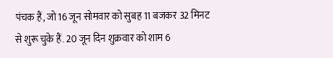पंचक हैं, जो 16 जून सोमवार को सुबह 11 बजकर 32 मिनट से शुरू चुके हैं. 20 जून दिन शुक्रवार को शाम 6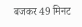बजकर 49 मिनट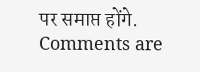पर समाप्त होंगे.
Comments are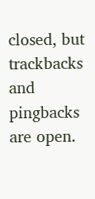closed, but trackbacks and pingbacks are open.